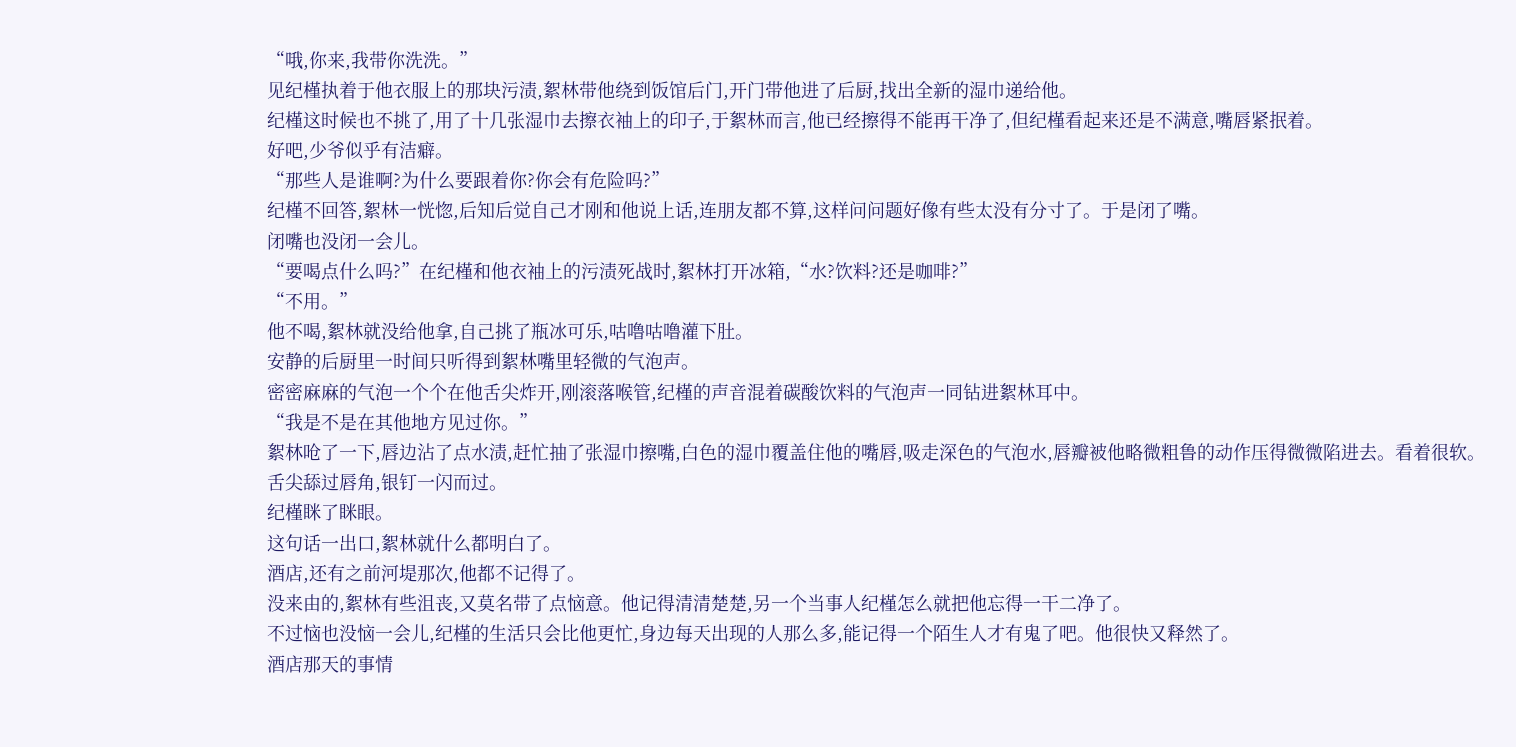“哦,你来,我带你洗洗。”
见纪槿执着于他衣服上的那块污渍,絮林带他绕到饭馆后门,开门带他进了后厨,找出全新的湿巾递给他。
纪槿这时候也不挑了,用了十几张湿巾去擦衣袖上的印子,于絮林而言,他已经擦得不能再干净了,但纪槿看起来还是不满意,嘴唇紧抿着。
好吧,少爷似乎有洁癖。
“那些人是谁啊?为什么要跟着你?你会有危险吗?”
纪槿不回答,絮林一恍惚,后知后觉自己才刚和他说上话,连朋友都不算,这样问问题好像有些太没有分寸了。于是闭了嘴。
闭嘴也没闭一会儿。
“要喝点什么吗?”在纪槿和他衣袖上的污渍死战时,絮林打开冰箱,“水?饮料?还是咖啡?”
“不用。”
他不喝,絮林就没给他拿,自己挑了瓶冰可乐,咕噜咕噜灌下肚。
安静的后厨里一时间只听得到絮林嘴里轻微的气泡声。
密密麻麻的气泡一个个在他舌尖炸开,刚滚落喉管,纪槿的声音混着碳酸饮料的气泡声一同钻进絮林耳中。
“我是不是在其他地方见过你。”
絮林呛了一下,唇边沾了点水渍,赶忙抽了张湿巾擦嘴,白色的湿巾覆盖住他的嘴唇,吸走深色的气泡水,唇瓣被他略微粗鲁的动作压得微微陷进去。看着很软。
舌尖舔过唇角,银钉一闪而过。
纪槿眯了眯眼。
这句话一出口,絮林就什么都明白了。
酒店,还有之前河堤那次,他都不记得了。
没来由的,絮林有些沮丧,又莫名带了点恼意。他记得清清楚楚,另一个当事人纪槿怎么就把他忘得一干二净了。
不过恼也没恼一会儿,纪槿的生活只会比他更忙,身边每天出现的人那么多,能记得一个陌生人才有鬼了吧。他很快又释然了。
酒店那天的事情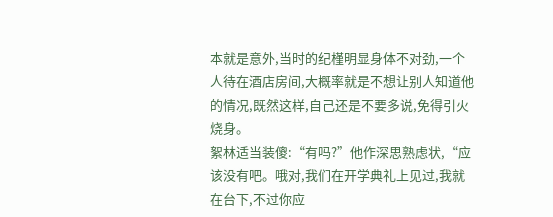本就是意外,当时的纪槿明显身体不对劲,一个人待在酒店房间,大概率就是不想让别人知道他的情况,既然这样,自己还是不要多说,免得引火烧身。
絮林适当装傻:“有吗?”他作深思熟虑状,“应该没有吧。哦对,我们在开学典礼上见过,我就在台下,不过你应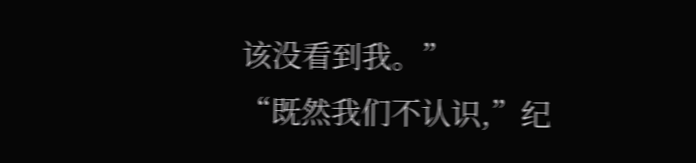该没看到我。”
“既然我们不认识,”纪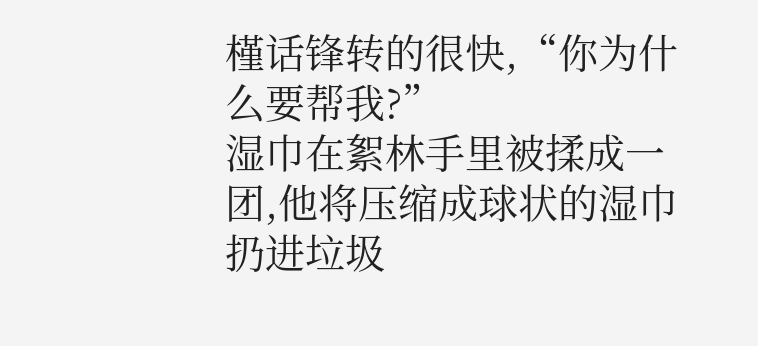槿话锋转的很快,“你为什么要帮我?”
湿巾在絮林手里被揉成一团,他将压缩成球状的湿巾扔进垃圾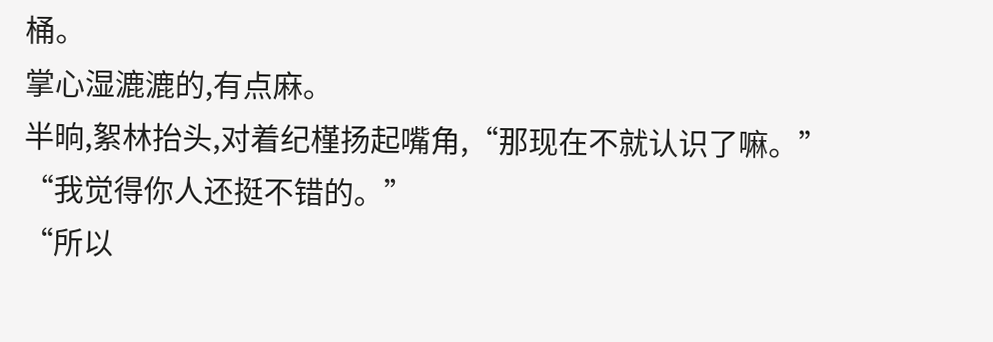桶。
掌心湿漉漉的,有点麻。
半晌,絮林抬头,对着纪槿扬起嘴角,“那现在不就认识了嘛。”
“我觉得你人还挺不错的。”
“所以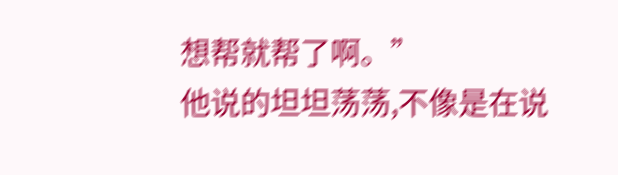想帮就帮了啊。”
他说的坦坦荡荡,不像是在说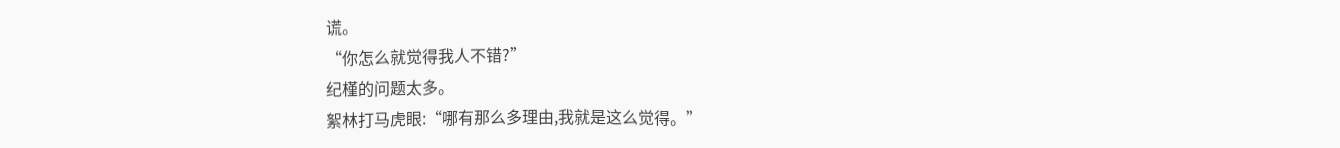谎。
“你怎么就觉得我人不错?”
纪槿的问题太多。
絮林打马虎眼:“哪有那么多理由,我就是这么觉得。”